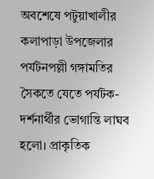অবশেষে পটুয়াখালীর কলাপাড়া উপজেলার পর্যটনপল্লী গঙ্গামতির সৈকতে যেতে পর্যটক-দর্শনার্থীর ভোগান্তি লাঘব হলো। প্রাকৃতিক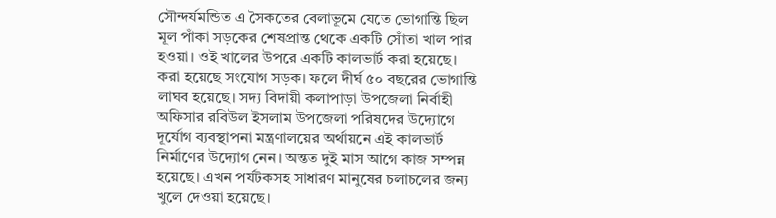সৌন্দর্যমন্ডিত এ সৈকতের বেলাভূমে যেতে ভোগান্তি ছিল মূল পাঁকা সড়কের শেষপ্রান্ত থেকে একটি সোঁতা খাল পার হওয়া। ওই খালের উপরে একটি কালভার্ট করা হয়েছে। করা হয়েছে সংযোগ সড়ক। ফলে দীর্ঘ ৫০ বছরের ভোগান্তি লাঘব হয়েছে। সদ্য বিদায়ী কলাপাড়া উপজেলা নির্বাহী অফিসার রবিউল ইসলাম উপজেলা পরিষদের উদ্যোগে দূর্যোগ ব্যবস্থাপনা মন্ত্রণালয়ের অর্থায়নে এই কালভার্ট নির্মাণের উদ্যোগ নেন। অন্তত দুই মাস আগে কাজ সম্পন্ন হয়েছে। এখন পর্যটকসহ সাধারণ মানুষের চলাচলের জন্য খুলে দেওয়া হয়েছে।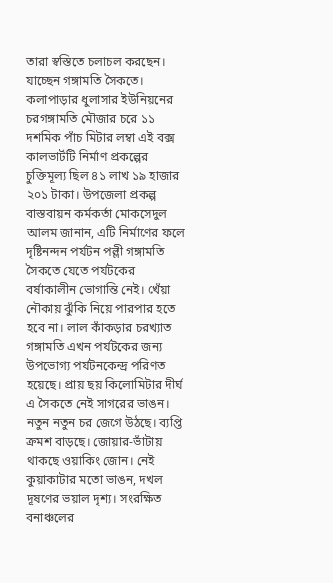তারা স্বস্তিতে চলাচল করছেন। যাচ্ছেন গঙ্গামতি সৈকতে।
কলাপাড়ার ধুলাসার ইউনিয়নের চরগঙ্গামতি মৌজার চরে ১১ দশমিক পাঁচ মিটার লম্বা এই বক্স কালভার্টটি নির্মাণ প্রকল্পের চুক্তিমূল্য ছিল ৪১ লাখ ১৯ হাজার ২০১ টাকা। উপজেলা প্রকল্প বাস্তবায়ন কর্মকর্তা মোকসেদুল আলম জানান, এটি নির্মাণের ফলে দৃষ্টিনন্দন পর্যটন পল্লী গঙ্গামতি সৈকতে যেতে পর্যটকের বর্ষাকালীন ভোগান্তি নেই। খেঁয়া নৌকায় ঝুঁকি নিয়ে পারপার হতে হবে না। লাল কাঁকড়ার চরখ্যাত গঙ্গামতি এখন পর্যটকের জন্য উপভোগ্য পর্যটনকেন্দ্র পরিণত হয়েছে। প্রায় ছয় কিলোমিটার দীর্ঘ এ সৈকতে নেই সাগরের ভাঙন। নতুন নতুন চর জেগে উঠছে। ব্যপ্তি ক্রমশ বাড়ছে। জোয়ার-ভাঁটায় থাকছে ওয়াকিং জোন। নেই কুয়াকাটার মতো ভাঙন, দখল দূষণের ভয়াল দৃশ্য। সংরক্ষিত বনাঞ্চলের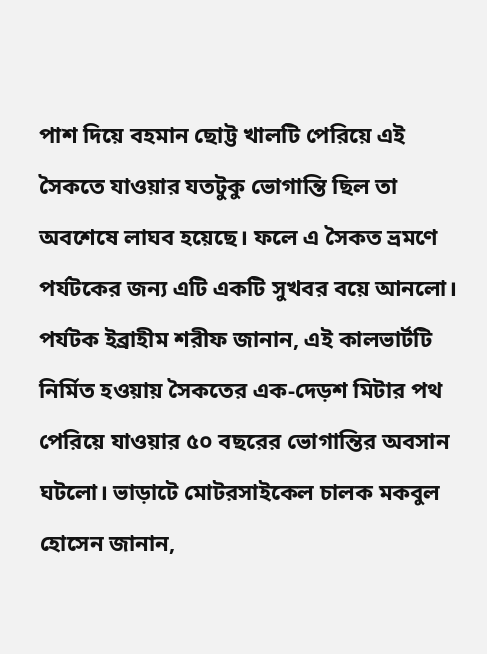পাশ দিয়ে বহমান ছোট্ট খালটি পেরিয়ে এই সৈকতে যাওয়ার যতটুকু ভোগান্তি ছিল তা অবশেষে লাঘব হয়েছে। ফলে এ সৈকত ভ্রমণে পর্যটকের জন্য এটি একটি সুখবর বয়ে আনলো।
পর্যটক ইব্রাহীম শরীফ জানান, এই কালভার্টটি নির্মিত হওয়ায় সৈকতের এক-দেড়শ মিটার পথ পেরিয়ে যাওয়ার ৫০ বছরের ভোগান্তির অবসান ঘটলো। ভাড়াটে মোটরসাইকেল চালক মকবুল হোসেন জানান,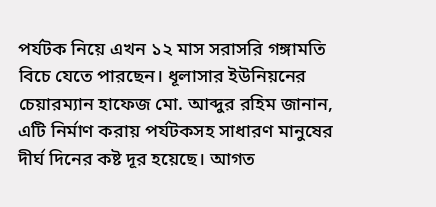পর্যটক নিয়ে এখন ১২ মাস সরাসরি গঙ্গামতি বিচে যেতে পারছেন। ধূলাসার ইউনিয়নের চেয়ারম্যান হাফেজ মো. আব্দুর রহিম জানান, এটি নির্মাণ করায় পর্যটকসহ সাধারণ মানুষের দীর্ঘ দিনের কষ্ট দূর হয়েছে। আগত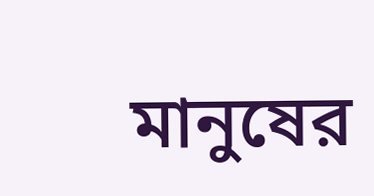মানুষের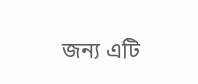জন্য এটি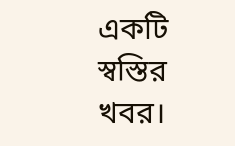একটি স্বস্তির খবর।